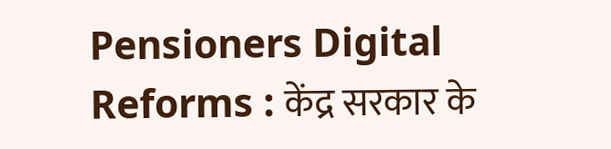Pensioners Digital Reforms : केंद्र सरकार के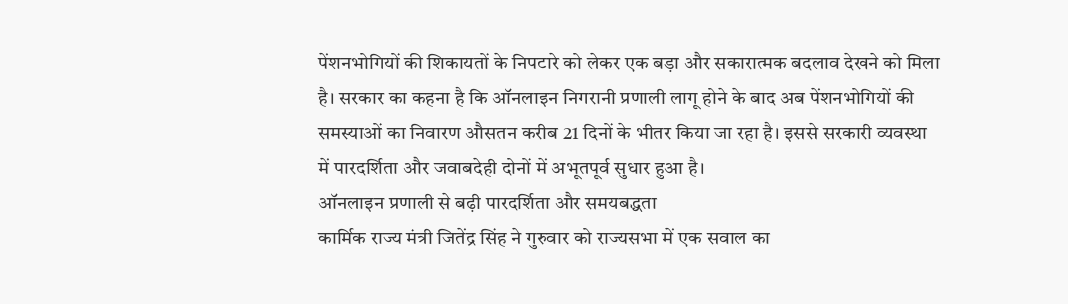पेंशनभोगियों की शिकायतों के निपटारे को लेकर एक बड़ा और सकारात्मक बदलाव देखने को मिला है। सरकार का कहना है कि ऑनलाइन निगरानी प्रणाली लागू होने के बाद अब पेंशनभोगियों की समस्याओं का निवारण औसतन करीब 21 दिनों के भीतर किया जा रहा है। इससे सरकारी व्यवस्था में पारदर्शिता और जवाबदेही दोनों में अभूतपूर्व सुधार हुआ है।
ऑनलाइन प्रणाली से बढ़ी पारदर्शिता और समयबद्धता
कार्मिक राज्य मंत्री जितेंद्र सिंह ने गुरुवार को राज्यसभा में एक सवाल का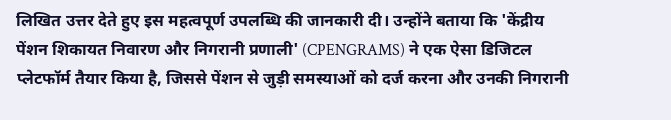लिखित उत्तर देते हुए इस महत्वपूर्ण उपलब्धि की जानकारी दी। उन्होंने बताया कि 'केंद्रीय पेंशन शिकायत निवारण और निगरानी प्रणाली' (CPENGRAMS) ने एक ऐसा डिजिटल प्लेटफॉर्म तैयार किया है, जिससे पेंशन से जुड़ी समस्याओं को दर्ज करना और उनकी निगरानी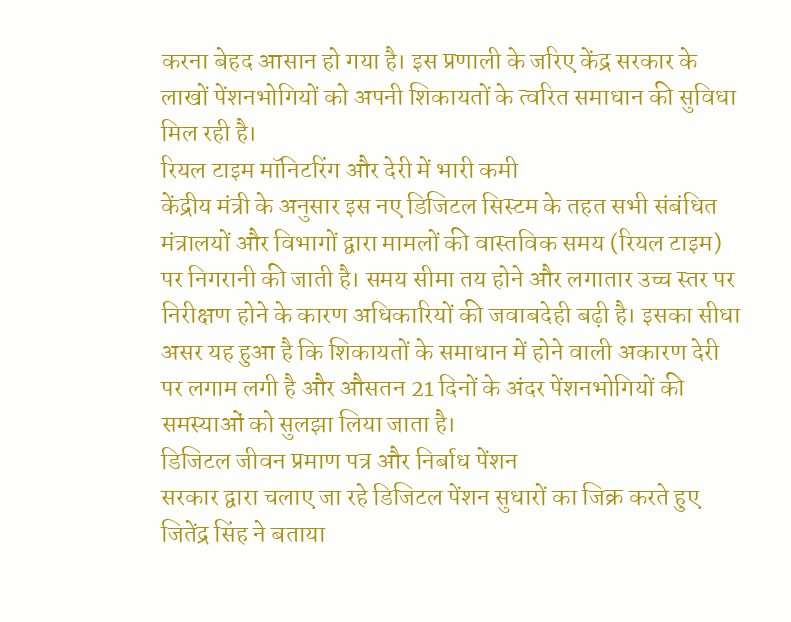करना बेहद आसान हो गया है। इस प्रणाली के जरिए केंद्र सरकार के लाखों पेंशनभोगियों को अपनी शिकायतों के त्वरित समाधान की सुविधा मिल रही है।
रियल टाइम मॉनिटरिंग और देरी में भारी कमी
केंद्रीय मंत्री के अनुसार इस नए डिजिटल सिस्टम के तहत सभी संबंधित मंत्रालयों और विभागों द्वारा मामलों की वास्तविक समय (रियल टाइम) पर निगरानी की जाती है। समय सीमा तय होने और लगातार उच्च स्तर पर निरीक्षण होने के कारण अधिकारियों की जवाबदेही बढ़ी है। इसका सीधा असर यह हुआ है कि शिकायतों के समाधान में होने वाली अकारण देरी पर लगाम लगी है और औसतन 21 दिनों के अंदर पेंशनभोगियों की समस्याओं को सुलझा लिया जाता है।
डिजिटल जीवन प्रमाण पत्र और निर्बाध पेंशन
सरकार द्वारा चलाए जा रहे डिजिटल पेंशन सुधारों का जिक्र करते हुए जितेंद्र सिंह ने बताया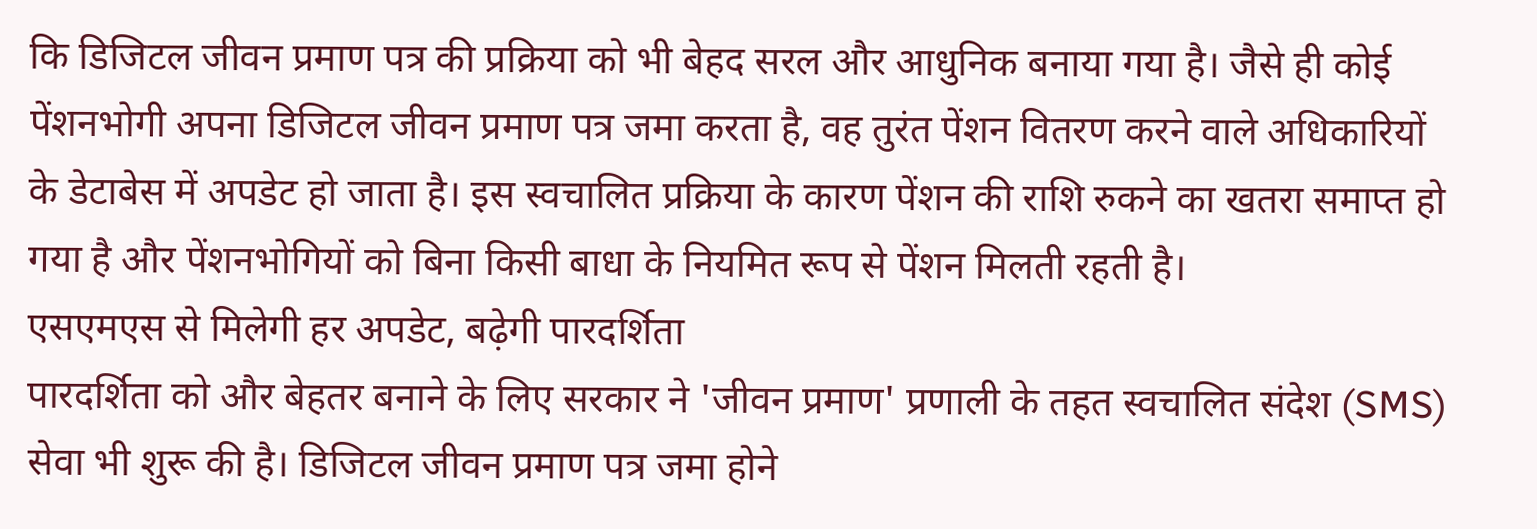कि डिजिटल जीवन प्रमाण पत्र की प्रक्रिया को भी बेहद सरल और आधुनिक बनाया गया है। जैसे ही कोई पेंशनभोगी अपना डिजिटल जीवन प्रमाण पत्र जमा करता है, वह तुरंत पेंशन वितरण करने वाले अधिकारियों के डेटाबेस में अपडेट हो जाता है। इस स्वचालित प्रक्रिया के कारण पेंशन की राशि रुकने का खतरा समाप्त हो गया है और पेंशनभोगियों को बिना किसी बाधा के नियमित रूप से पेंशन मिलती रहती है।
एसएमएस से मिलेगी हर अपडेट, बढ़ेगी पारदर्शिता
पारदर्शिता को और बेहतर बनाने के लिए सरकार ने 'जीवन प्रमाण' प्रणाली के तहत स्वचालित संदेश (SMS) सेवा भी शुरू की है। डिजिटल जीवन प्रमाण पत्र जमा होने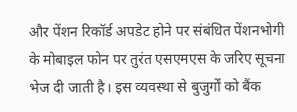और पेंशन रिकॉर्ड अपडेट होने पर संबंधित पेंशनभोगी के मोबाइल फोन पर तुरंत एसएमएस के जरिए सूचना भेज दी जाती है। इस व्यवस्था से बुजुर्गों को बैंक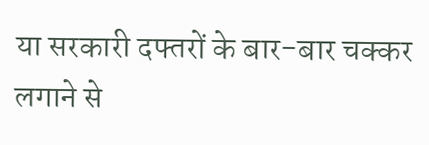या सरकारी दफ्तरों के बार-बार चक्कर लगाने से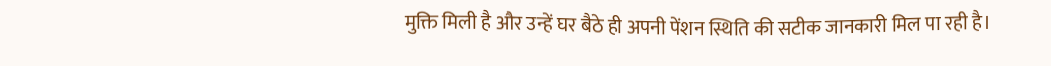मुक्ति मिली है और उन्हें घर बैठे ही अपनी पेंशन स्थिति की सटीक जानकारी मिल पा रही है।